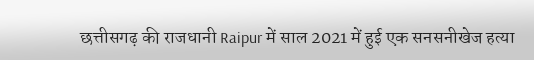छत्तीसगढ़ की राजधानी Raipur में साल 2021 में हुई एक सनसनीखेज हत्या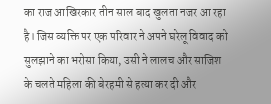का राज आखिरकार तीन साल बाद खुलता नजर आ रहा है। जिस व्यक्ति पर एक परिवार ने अपने घरेलू विवाद को सुलझाने का भरोसा किया, उसी ने लालच और साजिश के चलते महिला की बेरहमी से हत्या कर दी और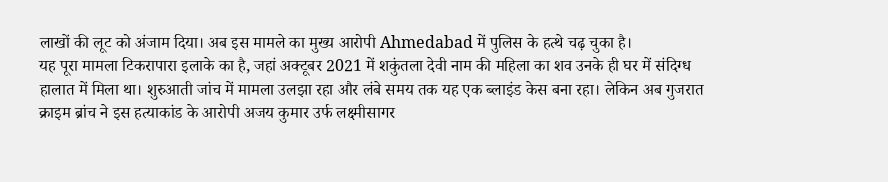लाखों की लूट को अंजाम दिया। अब इस मामले का मुख्य आरोपी Ahmedabad में पुलिस के हत्थे चढ़ चुका है।
यह पूरा मामला टिकरापारा इलाके का है, जहां अक्टूबर 2021 में शकुंतला देवी नाम की महिला का शव उनके ही घर में संदिग्ध हालात में मिला था। शुरुआती जांच में मामला उलझा रहा और लंबे समय तक यह एक ब्लाइंड केस बना रहा। लेकिन अब गुजरात क्राइम ब्रांच ने इस हत्याकांड के आरोपी अजय कुमार उर्फ लक्ष्मीसागर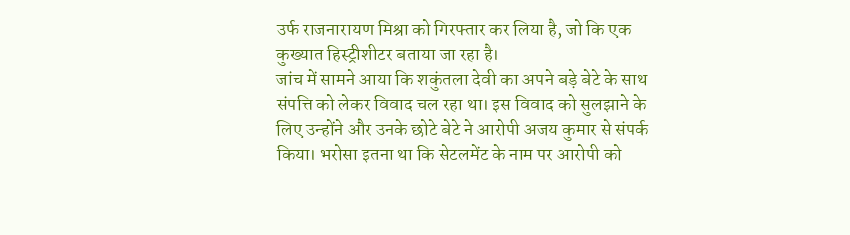उर्फ राजनारायण मिश्रा को गिरफ्तार कर लिया है, जो कि एक कुख्यात हिस्ट्रीशीटर बताया जा रहा है।
जांच में सामने आया कि शकुंतला देवी का अपने बड़े बेटे के साथ संपत्ति को लेकर विवाद चल रहा था। इस विवाद को सुलझाने के लिए उन्होंने और उनके छोटे बेटे ने आरोपी अजय कुमार से संपर्क किया। भरोसा इतना था कि सेटलमेंट के नाम पर आरोपी को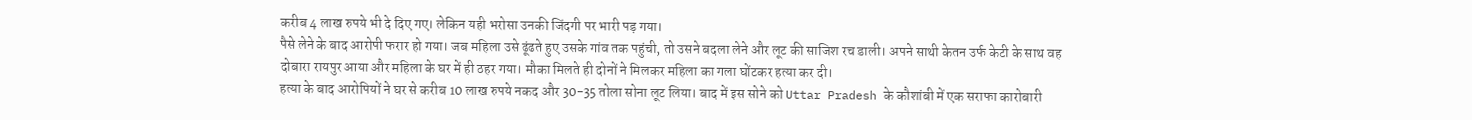करीब 4 लाख रुपये भी दे दिए गए। लेकिन यही भरोसा उनकी जिंदगी पर भारी पड़ गया।
पैसे लेने के बाद आरोपी फरार हो गया। जब महिला उसे ढूंढते हुए उसके गांव तक पहुंची, तो उसने बदला लेने और लूट की साजिश रच डाली। अपने साथी केतन उर्फ केटी के साथ वह दोबारा रायपुर आया और महिला के घर में ही ठहर गया। मौका मिलते ही दोनों ने मिलकर महिला का गला घोंटकर हत्या कर दी।
हत्या के बाद आरोपियों ने घर से करीब 10 लाख रुपये नकद और 30-35 तोला सोना लूट लिया। बाद में इस सोने को Uttar Pradesh के कौशांबी में एक सराफा कारोबारी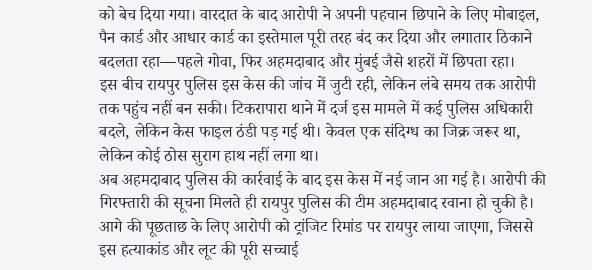को बेच दिया गया। वारदात के बाद आरोपी ने अपनी पहचान छिपाने के लिए मोबाइल, पैन कार्ड और आधार कार्ड का इस्तेमाल पूरी तरह बंद कर दिया और लगातार ठिकाने बदलता रहा—पहले गोवा, फिर अहमदाबाद और मुंबई जैसे शहरों में छिपता रहा।
इस बीच रायपुर पुलिस इस केस की जांच में जुटी रही, लेकिन लंबे समय तक आरोपी तक पहुंच नहीं बन सकी। टिकरापारा थाने में दर्ज इस मामले में कई पुलिस अधिकारी बदले, लेकिन केस फाइल ठंडी पड़ गई थी। केवल एक संदिग्ध का जिक्र जरूर था, लेकिन कोई ठोस सुराग हाथ नहीं लगा था।
अब अहमदाबाद पुलिस की कार्रवाई के बाद इस केस में नई जान आ गई है। आरोपी की गिरफ्तारी की सूचना मिलते ही रायपुर पुलिस की टीम अहमदाबाद रवाना हो चुकी है। आगे की पूछताछ के लिए आरोपी को ट्रांजिट रिमांड पर रायपुर लाया जाएगा, जिससे इस हत्याकांड और लूट की पूरी सच्चाई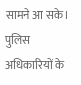सामने आ सके।
पुलिस अधिकारियों के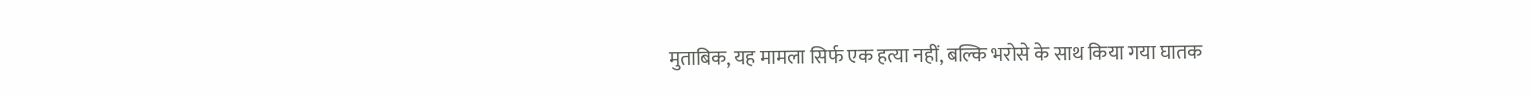मुताबिक, यह मामला सिर्फ एक हत्या नहीं, बल्कि भरोसे के साथ किया गया घातक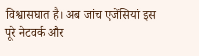विश्वासघात है। अब जांच एजेंसियां इस पूरे नेटवर्क और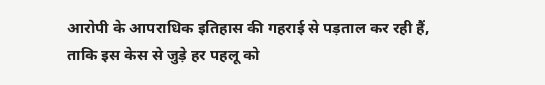आरोपी के आपराधिक इतिहास की गहराई से पड़ताल कर रही हैं, ताकि इस केस से जुड़े हर पहलू को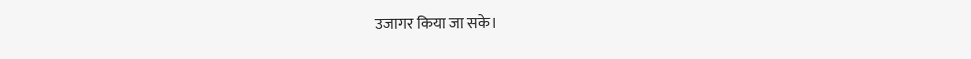उजागर किया जा सके।